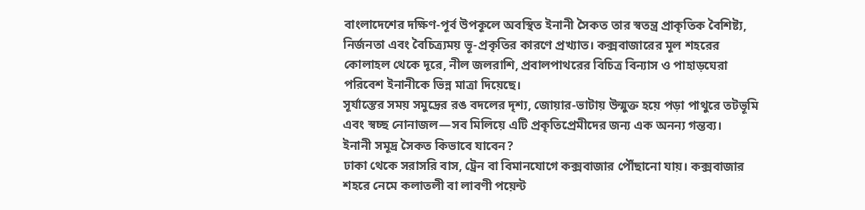বাংলাদেশের দক্ষিণ-পূর্ব উপকূলে অবস্থিত ইনানী সৈকত তার স্বতন্ত্র প্রাকৃতিক বৈশিষ্ট্য, নির্জনতা এবং বৈচিত্র্যময় ভূ-প্রকৃতির কারণে প্রখ্যাত। কক্সবাজারের মূল শহরের কোলাহল থেকে দূরে, নীল জলরাশি, প্রবালপাথরের বিচিত্র বিন্যাস ও পাহাড়ঘেরা পরিবেশ ইনানীকে ভিন্ন মাত্রা দিয়েছে।
সূর্যাস্তের সময় সমুদ্রের রঙ বদলের দৃশ্য, জোয়ার-ভাটায় উন্মুক্ত হয়ে পড়া পাথুরে তটভূমি এবং স্বচ্ছ নোনাজল—সব মিলিয়ে এটি প্রকৃতিপ্রেমীদের জন্য এক অনন্য গন্তব্য।
ইনানী সমূদ্র সৈকত কিভাবে যাবেন?
ঢাকা থেকে সরাসরি বাস, ট্রেন বা বিমানযোগে কক্সবাজার পৌঁছানো যায়। কক্সবাজার শহরে নেমে কলাতলী বা লাবণী পয়েন্ট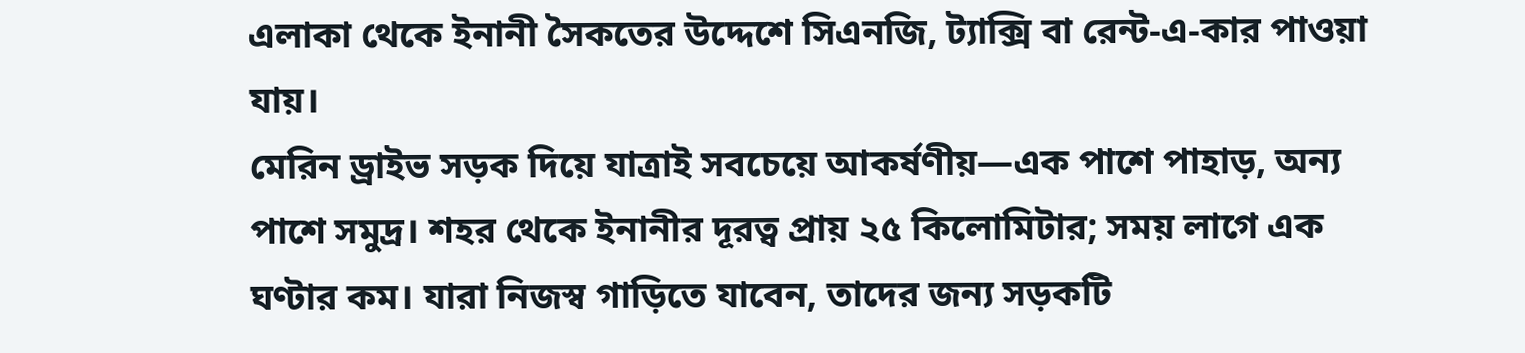এলাকা থেকে ইনানী সৈকতের উদ্দেশে সিএনজি, ট্যাক্সি বা রেন্ট-এ-কার পাওয়া যায়।
মেরিন ড্রাইভ সড়ক দিয়ে যাত্রাই সবচেয়ে আকর্ষণীয়—এক পাশে পাহাড়, অন্য পাশে সমুদ্র। শহর থেকে ইনানীর দূরত্ব প্রায় ২৫ কিলোমিটার; সময় লাগে এক ঘণ্টার কম। যারা নিজস্ব গাড়িতে যাবেন, তাদের জন্য সড়কটি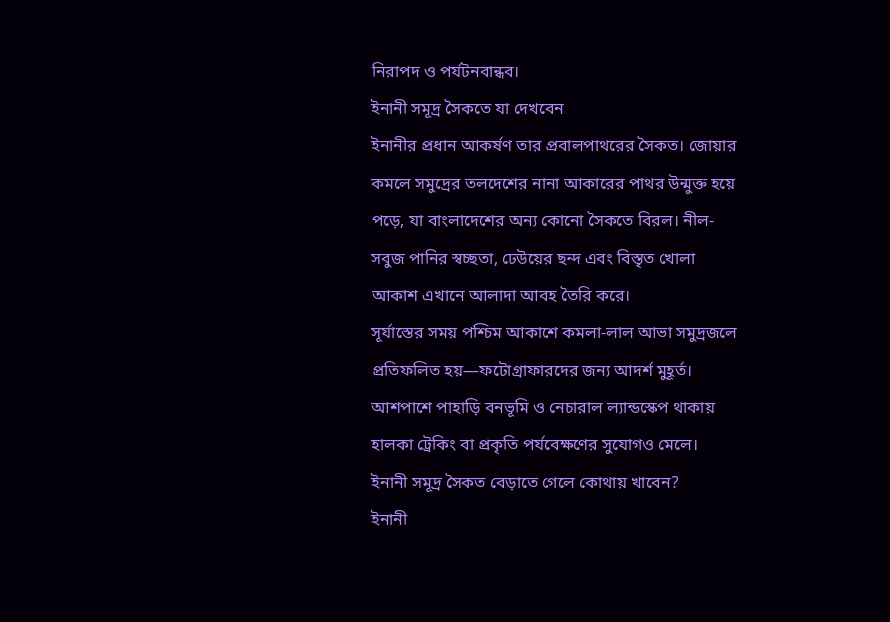নিরাপদ ও পর্যটনবান্ধব।
ইনানী সমূদ্র সৈকতে যা দেখবেন
ইনানীর প্রধান আকর্ষণ তার প্রবালপাথরের সৈকত। জোয়ার কমলে সমুদ্রের তলদেশের নানা আকারের পাথর উন্মুক্ত হয়ে পড়ে, যা বাংলাদেশের অন্য কোনো সৈকতে বিরল। নীল-সবুজ পানির স্বচ্ছতা, ঢেউয়ের ছন্দ এবং বিস্তৃত খোলা আকাশ এখানে আলাদা আবহ তৈরি করে।
সূর্যাস্তের সময় পশ্চিম আকাশে কমলা-লাল আভা সমুদ্রজলে প্রতিফলিত হয়—ফটোগ্রাফারদের জন্য আদর্শ মুহূর্ত। আশপাশে পাহাড়ি বনভূমি ও নেচারাল ল্যান্ডস্কেপ থাকায় হালকা ট্রেকিং বা প্রকৃতি পর্যবেক্ষণের সুযোগও মেলে।
ইনানী সমূদ্র সৈকত বেড়াতে গেলে কোথায় খাবেন?
ইনানী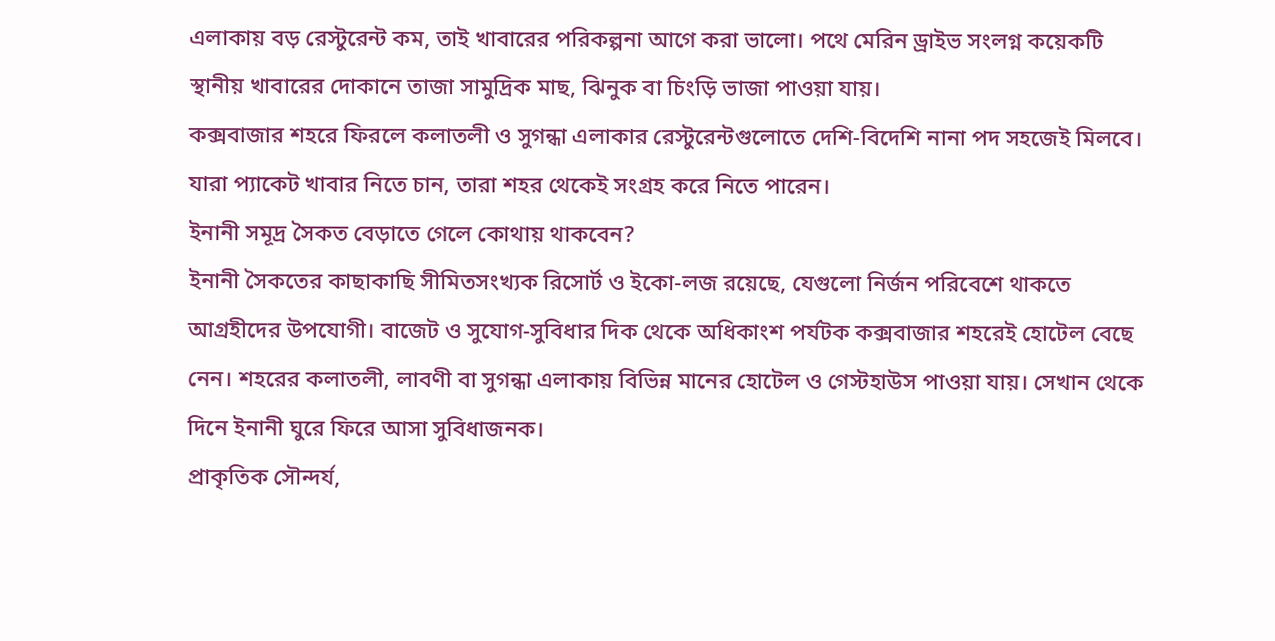এলাকায় বড় রেস্টুরেন্ট কম, তাই খাবারের পরিকল্পনা আগে করা ভালো। পথে মেরিন ড্রাইভ সংলগ্ন কয়েকটি স্থানীয় খাবারের দোকানে তাজা সামুদ্রিক মাছ, ঝিনুক বা চিংড়ি ভাজা পাওয়া যায়।
কক্সবাজার শহরে ফিরলে কলাতলী ও সুগন্ধা এলাকার রেস্টুরেন্টগুলোতে দেশি-বিদেশি নানা পদ সহজেই মিলবে। যারা প্যাকেট খাবার নিতে চান, তারা শহর থেকেই সংগ্রহ করে নিতে পারেন।
ইনানী সমূদ্র সৈকত বেড়াতে গেলে কোথায় থাকবেন?
ইনানী সৈকতের কাছাকাছি সীমিতসংখ্যক রিসোর্ট ও ইকো-লজ রয়েছে, যেগুলো নির্জন পরিবেশে থাকতে আগ্রহীদের উপযোগী। বাজেট ও সুযোগ-সুবিধার দিক থেকে অধিকাংশ পর্যটক কক্সবাজার শহরেই হোটেল বেছে নেন। শহরের কলাতলী, লাবণী বা সুগন্ধা এলাকায় বিভিন্ন মানের হোটেল ও গেস্টহাউস পাওয়া যায়। সেখান থেকে দিনে ইনানী ঘুরে ফিরে আসা সুবিধাজনক।
প্রাকৃতিক সৌন্দর্য,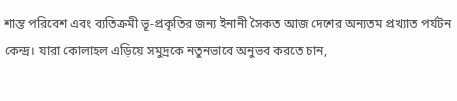শান্ত পরিবেশ এবং ব্যতিক্রমী ভূ-প্রকৃতির জন্য ইনানী সৈকত আজ দেশের অন্যতম প্রখ্যাত পর্যটন কেন্দ্র। যারা কোলাহল এড়িয়ে সমুদ্রকে নতুনভাবে অনুভব করতে চান,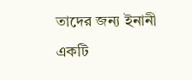তাদের জন্য ইনানী একটি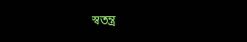স্বতন্ত্র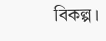বিকল্প।